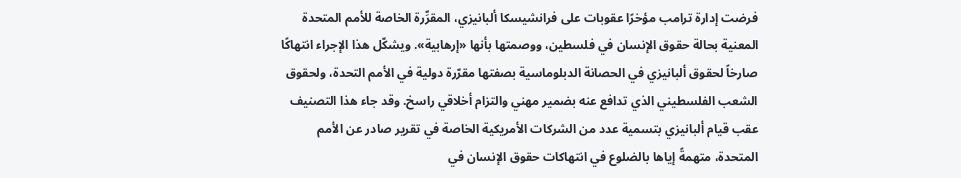فرضت إدارة ترامب مؤخرًا عقوبات على فرانشيسكا ألبانيزي، المقرِّرة الخاصة للأمم المتحدة المعنية بحالة حقوق الإنسان في فلسطين، ووصمتها بأنها «إرهابية». ويشكّل هذا الإجراء انتهاكًا صارخاً لحقوق ألبانيزي في الحصانة الدبلوماسية بصفتها مقرّرة دولية في الأمم التحدة، ولحقوق الشعب الفلسطيني الذي تدافع عنه بضمير مهني والتزام أخلاقي راسخ. وقد جاء هذا التصنيف عقب قيام ألبانيزي بتسمية عدد من الشركات الأمريكية الخاصة في تقرير صادر عن الأمم المتحدة، متهمةً إياها بالضلوع في انتهاكات حقوق الإنسان في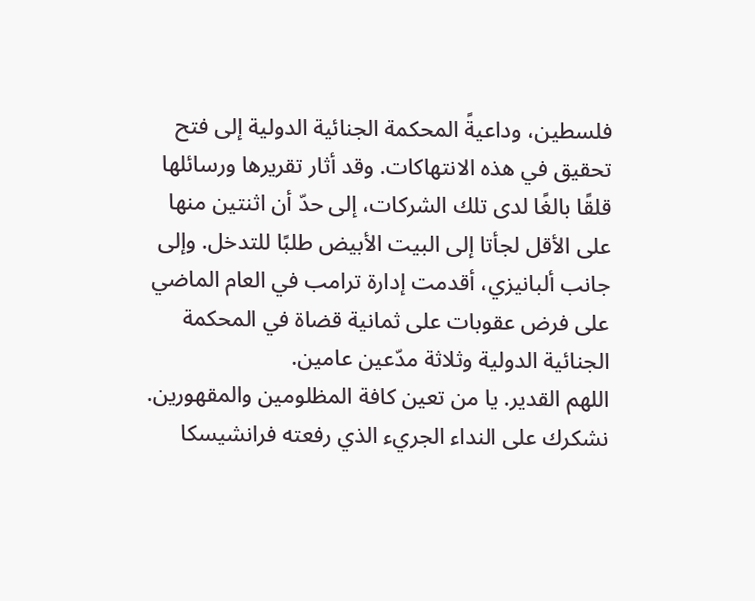فلسطين، وداعيةً المحكمة الجنائية الدولية إلى فتح تحقيق في هذه الانتهاكات. وقد أثار تقريرها ورسائلها قلقًا بالغًا لدى تلك الشركات، إلى حدّ أن اثنتين منها على الأقل لجأتا إلى البيت الأبيض طلبًا للتدخل. وإلى جانب ألبانيزي، أقدمت إدارة ترامب في العام الماضي على فرض عقوبات على ثمانية قضاة في المحكمة الجنائية الدولية وثلاثة مدّعين عامين.
اللهم القدير. يا من تعين كافة المظلومين والمقهورين. نشكرك على النداء الجريء الذي رفعته فرانشيسكا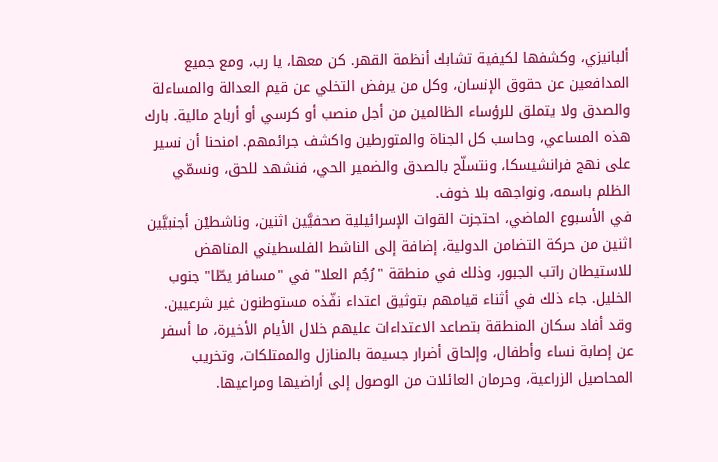ألبانيزي، وكشفها لكيفية تشابك أنظمة القهر. كن معها، يا رب، ومع جميع المدافعين عن حقوق الإنسان، وكل من يرفض التخلي عن قيم العدالة والمساءلة والصدق ولا يتملق للرؤساء الظالمين من أجل منصب أو كرسي أو أرباح مالية. بارك هذه المساعي، وحاسب كل الجناة والمتورطين واكشف جرائمهم. امنحنا أن نسير على نهج فرانشيسكا، ونتسلّح بالصدق والضمير الحي، فنشهد للحق، ونسمّي الظلم باسمه، ونواجهه بلا خوف.
في الأسبوع الماضي، احتجزت القوات الإسرائيلية صحفيَّين اثنين، وناشطيْن أجنبيَّين اثنين من حركة التضامن الدولية، إضافة إلى الناشط الفلسطيني المناهض للاستيطان راتب الجبور، وذلك في منطقة "رُجُم العلا" في "مسافر يطّا" جنوب الخليل. جاء ذلك في أثناء قيامهم بتوثيق اعتداء نفّذه مستوطنون غير شرعيين. وقد أفاد سكان المنطقة بتصاعد الاعتداءات عليهم خلال الأيام الأخيرة، ما أسفر عن إصابة نساء وأطفال، وإلحاق أضرار جسيمة بالمنازل والممتلكات، وتخريب المحاصيل الزراعية، وحرمان العائلات من الوصول إلى أراضيها ومراعيها.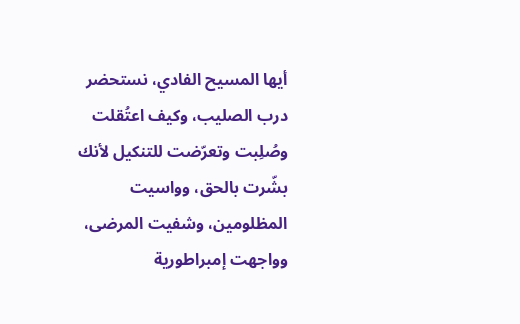أيها المسيح الفادي، نستحضر درب الصليب، وكيف اعتُقلت وصُلِبت وتعرّضت للتنكيل لأنك بشّرت بالحق، وواسيت المظلومين، وشفيت المرضى، وواجهت إمبراطورية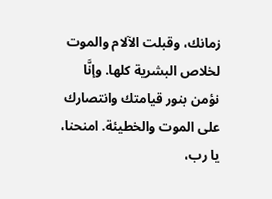زمانك، وقبلت الآلام والموت لخلاص البشرية كلها. وإنَّا نؤمن بنور قيامتك وانتصارك على الموت والخطيئة. امنحنا، يا رب،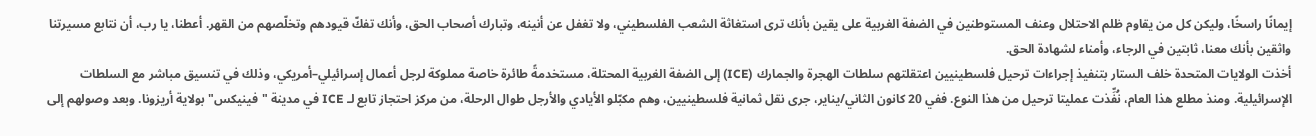إيمانًا راسخًا، وليكن كل من يقاوم ظلم الاحتلال وعنف المستوطنين في الضفة الغربية على يقين بأنك ترى استغاثة الشعب الفلسطيني، ولا تغفل عن أنينه، وتبارك أصحاب الحق، وأنك تفكّ قيودهم وتخلّصهم من القهر. أعطنا، يا رب، أن نتابع مسيرتنا واثقين بأنك معنا، ثابتين في الرجاء، وأمناء لشهادة الحق.
أخذت الولايات المتحدة خلف الستار بتنفيذ إجراءات ترحيل فلسطينيين اعتقلتهم سلطات الهجرة والجمارك (ICE) إلى الضفة الغربية المحتلة، مستخدمةً طائرة خاصة مملوكة لرجل أعمال إسرائيلي–أمريكي، وذلك في تنسيق مباشر مع السلطات الإسرائيلية. ومنذ مطلع هذا العام، نُفِّذت عمليتا ترحيل من هذا النوع. ففي 20 كانون الثاني/يناير، جرى نقل ثمانية فلسطينيين، وهم مكبّلو الأيادي والأرجل طوال الرحلة، من مركز احتجاز تابع لـ ICE في مدينة "فينيكس" بولاية أريزونا. وبعد وصولهم إلى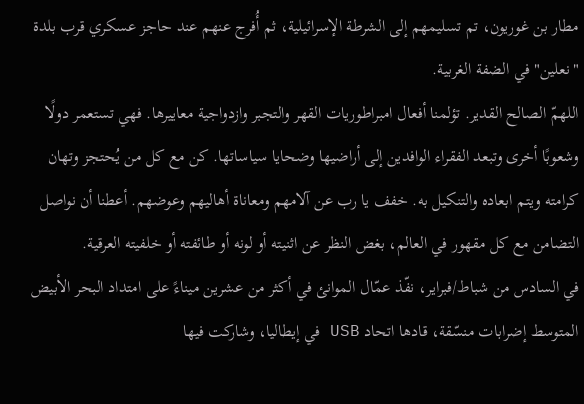مطار بن غوريون، تم تسليمهم إلى الشرطة الإسرائيلية، ثم أُفرج عنهم عند حاجز عسكري قرب بلدة "نعلين" في الضفة الغربية.
اللهمّ الصالح القدير. تؤلمنا أفعال امبراطوريات القهر والتجبر وازدواجية معاييرها. فهي تستعمر دولًا وشعوبًا أخرى وتبعد الفقراء الوافدين إلى أراضيها وضحايا سياساتها. كن مع كل من يُحتجز وتهان كرامته ويتم ابعاده والتنكيل به. خفف يا رب عن آلامهم ومعاناة أهاليهم وعوضهم. أعطنا أن نواصل التضامن مع كل مقهور في العالم، بغض النظر عن اثنيته أو لونه أو طائفته أو خلفيته العرقية.
في السادس من شباط/فبراير، نفّذ عمّال الموانئ في أكثر من عشرين ميناءً على امتداد البحر الأبيض المتوسط إضرابات منسّقة، قادها اتحاد USB في إيطاليا، وشاركت فيها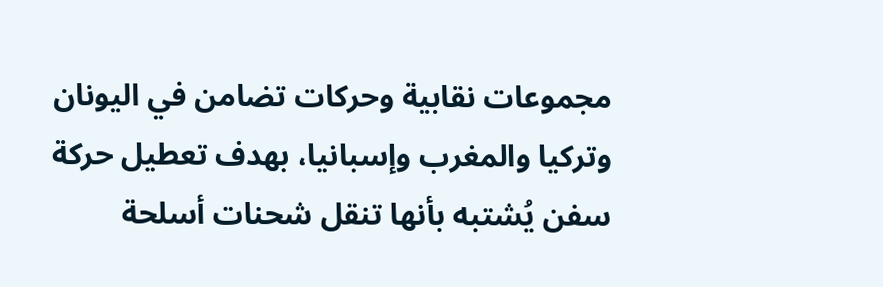مجموعات نقابية وحركات تضامن في اليونان وتركيا والمغرب وإسبانيا، بهدف تعطيل حركة سفن يُشتبه بأنها تنقل شحنات أسلحة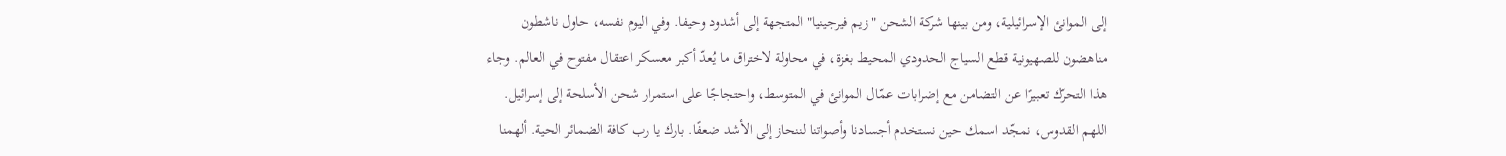إلى الموانئ الإسرائيلية، ومن بينها شركة الشحن "زيم فيرجينيا" المتجهة إلى أشدود وحيفا. وفي اليوم نفسه، حاول ناشطون مناهضون للصهيونية قطع السياج الحدودي المحيط بغزة، في محاولة لاختراق ما يُعدّ أكبر معسكر اعتقال مفتوح في العالم. وجاء هذا التحرّك تعبيرًا عن التضامن مع إضرابات عمّال الموانئ في المتوسط، واحتجاجًا على استمرار شحن الأسلحة إلى إسرائيل.
اللهم القدوس، نمجّد اسمك حين نستخدم أجسادنا وأصواتنا لننحاز إلى الأشد ضعفًا. بارك يا رب كافة الضمائر الحية. ألهمنا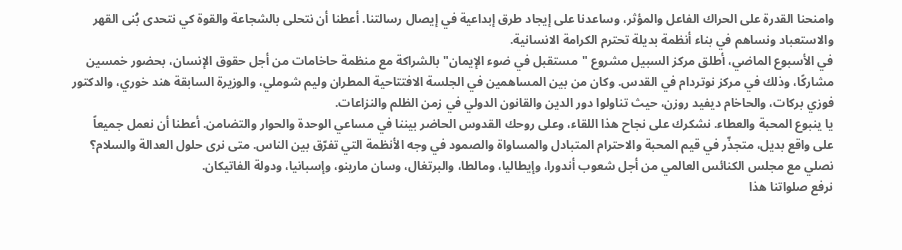وامنحنا القدرة على الحراك الفاعل والمؤثر، وساعدنا على إيجاد طرق إبداعية في إيصال رسالتنا. أعطنا أن نتحلى بالشجاعة والقوة كي نتحدى بُنى القهر والاستعباد ونساهم في بناء أنظمة بديلة تحترم الكرامة الانسانية.
في الأسبوع الماضي، أطلق مركز السبيل مشروع "مستقبل في ضوء الإيمان" بالشراكة مع منظمة حاخامات من أجل حقوق الإنسان، بحضور خمسين مشاركًا، وذلك في مركز نوتردام في القدس. وكان من بين المساهمين في الجلسة الافتتاحية المطران وليم شوملي، والوزيرة السابقة هند خوري، والدكتور فوزي بركات، والحاخام ديفيد روزن، حيث تناولوا دور الدين والقانون الدولي في زمن الظلم والنزاعات.
يا ينبوع المحبة والعطاء. نشكرك على نجاح هذا اللقاء، وعلى روحك القدوس الحاضر بيننا في مساعي الوحدة والحوار والتضامن. أعطنا أن نعمل جميعاً على واقع بديل، متجذّر في قيم المحبة والاحترام المتبادل والمساواة والصمود في وجه الأنظمة التي تفرّق بين الناس. متى نرى حلول العدالة والسلام؟
نصلي مع مجلس الكنائس العالمي من أجل شعوب أندورا، وإيطاليا، ومالطا، والبرتغال، وسان مارينو، وإسبانيا، ودولة الفاتيكان.
نرفع صلواتنا هذا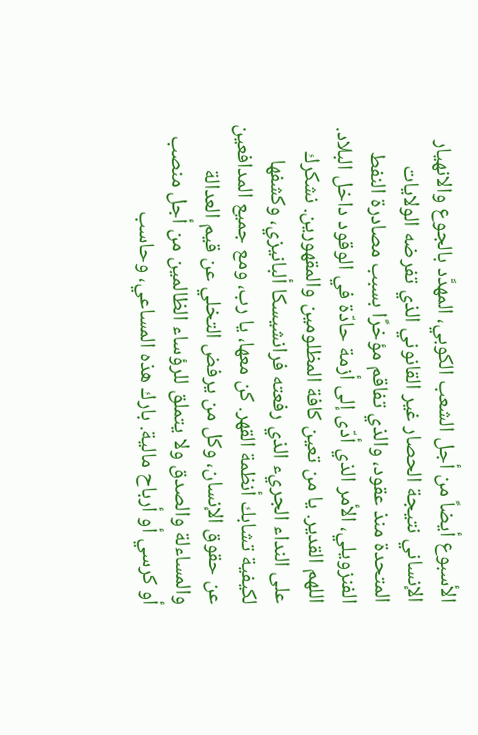الأسبوع أيضاً من أجل الشعب الكوبي، المهدَّد بالجوع والانهيار الإنساني نتيجة الحصار غير القانوني الذي تفرضه الولايات المتحدة منذ عقود، والذي تفاقم مؤخرًا بسبب مصادرة النفط الفنزويلي، الأمر الذي أدّى إلى أزمة حادّة في الوقود داخل البلاد.
اللهم القدير. يا من تعين كافة المظلومين والمقهورين. نشكرك على النداء الجريء الذي رفعته فرانشيسكا ألبانيزي، وكشفها لكيفية تشابك أنظمة القهر. كن معها، يا رب، ومع جميع المدافعين عن حقوق الإنسان، وكل من يرفض التخلي عن قيم العدالة والمساءلة والصدق ولا يتملق للرؤساء الظالمين من أجل منصب أو كرسي أو أرباح مالية. بارك هذه المساعي، وحاسب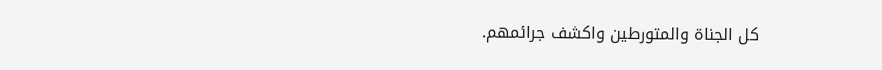كل الجناة والمتورطين واكشف جرائمهم.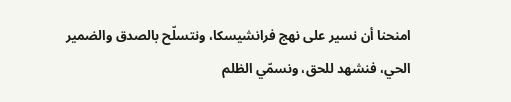امنحنا أن نسير على نهج فرانشيسكا، ونتسلّح بالصدق والضمير الحي، فنشهد للحق، ونسمّي الظلم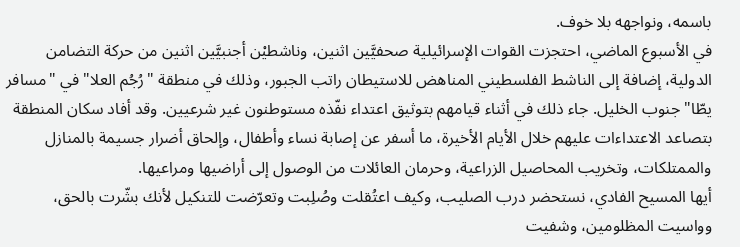باسمه، ونواجهه بلا خوف.
في الأسبوع الماضي، احتجزت القوات الإسرائيلية صحفيَّين اثنين، وناشطيْن أجنبيَّين اثنين من حركة التضامن الدولية، إضافة إلى الناشط الفلسطيني المناهض للاستيطان راتب الجبور، وذلك في منطقة "رُجُم العلا" في "مسافر يطّا" جنوب الخليل. جاء ذلك في أثناء قيامهم بتوثيق اعتداء نفّذه مستوطنون غير شرعيين. وقد أفاد سكان المنطقة بتصاعد الاعتداءات عليهم خلال الأيام الأخيرة، ما أسفر عن إصابة نساء وأطفال، وإلحاق أضرار جسيمة بالمنازل والممتلكات، وتخريب المحاصيل الزراعية، وحرمان العائلات من الوصول إلى أراضيها ومراعيها.
أيها المسيح الفادي، نستحضر درب الصليب، وكيف اعتُقلت وصُلِبت وتعرّضت للتنكيل لأنك بشّرت بالحق، وواسيت المظلومين، وشفيت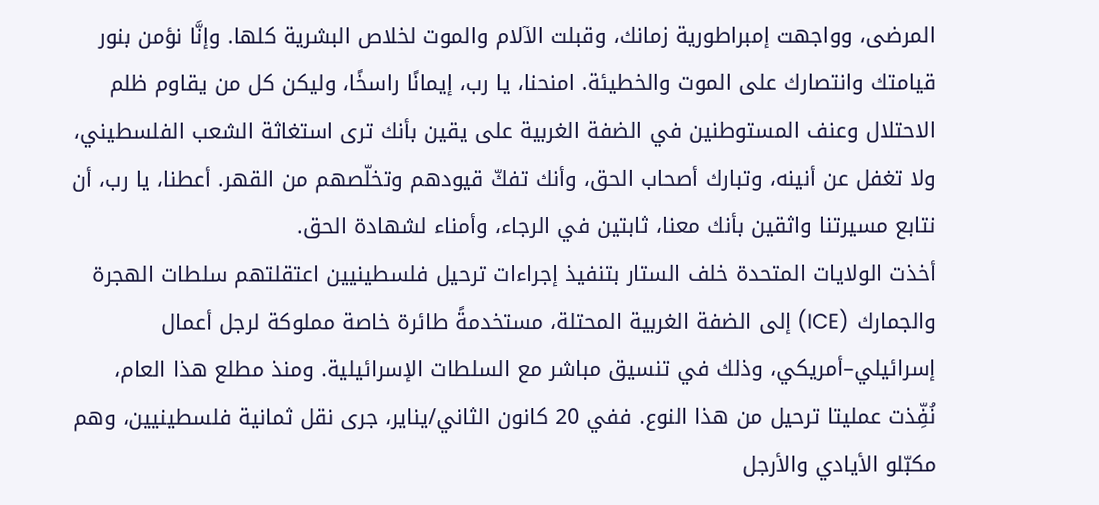المرضى، وواجهت إمبراطورية زمانك، وقبلت الآلام والموت لخلاص البشرية كلها. وإنَّا نؤمن بنور قيامتك وانتصارك على الموت والخطيئة. امنحنا، يا رب، إيمانًا راسخًا، وليكن كل من يقاوم ظلم الاحتلال وعنف المستوطنين في الضفة الغربية على يقين بأنك ترى استغاثة الشعب الفلسطيني، ولا تغفل عن أنينه، وتبارك أصحاب الحق، وأنك تفكّ قيودهم وتخلّصهم من القهر. أعطنا، يا رب، أن نتابع مسيرتنا واثقين بأنك معنا، ثابتين في الرجاء، وأمناء لشهادة الحق.
أخذت الولايات المتحدة خلف الستار بتنفيذ إجراءات ترحيل فلسطينيين اعتقلتهم سلطات الهجرة والجمارك (ICE) إلى الضفة الغربية المحتلة، مستخدمةً طائرة خاصة مملوكة لرجل أعمال إسرائيلي–أمريكي، وذلك في تنسيق مباشر مع السلطات الإسرائيلية. ومنذ مطلع هذا العام، نُفِّذت عمليتا ترحيل من هذا النوع. ففي 20 كانون الثاني/يناير، جرى نقل ثمانية فلسطينيين، وهم مكبّلو الأيادي والأرجل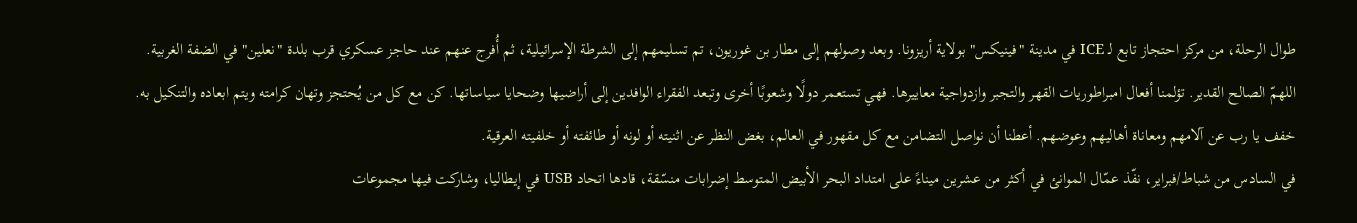طوال الرحلة، من مركز احتجاز تابع لـ ICE في مدينة "فينيكس" بولاية أريزونا. وبعد وصولهم إلى مطار بن غوريون، تم تسليمهم إلى الشرطة الإسرائيلية، ثم أُفرج عنهم عند حاجز عسكري قرب بلدة "نعلين" في الضفة الغربية.
اللهمّ الصالح القدير. تؤلمنا أفعال امبراطوريات القهر والتجبر وازدواجية معاييرها. فهي تستعمر دولًا وشعوبًا أخرى وتبعد الفقراء الوافدين إلى أراضيها وضحايا سياساتها. كن مع كل من يُحتجز وتهان كرامته ويتم ابعاده والتنكيل به. خفف يا رب عن آلامهم ومعاناة أهاليهم وعوضهم. أعطنا أن نواصل التضامن مع كل مقهور في العالم، بغض النظر عن اثنيته أو لونه أو طائفته أو خلفيته العرقية.
في السادس من شباط/فبراير، نفّذ عمّال الموانئ في أكثر من عشرين ميناءً على امتداد البحر الأبيض المتوسط إضرابات منسّقة، قادها اتحاد USB في إيطاليا، وشاركت فيها مجموعات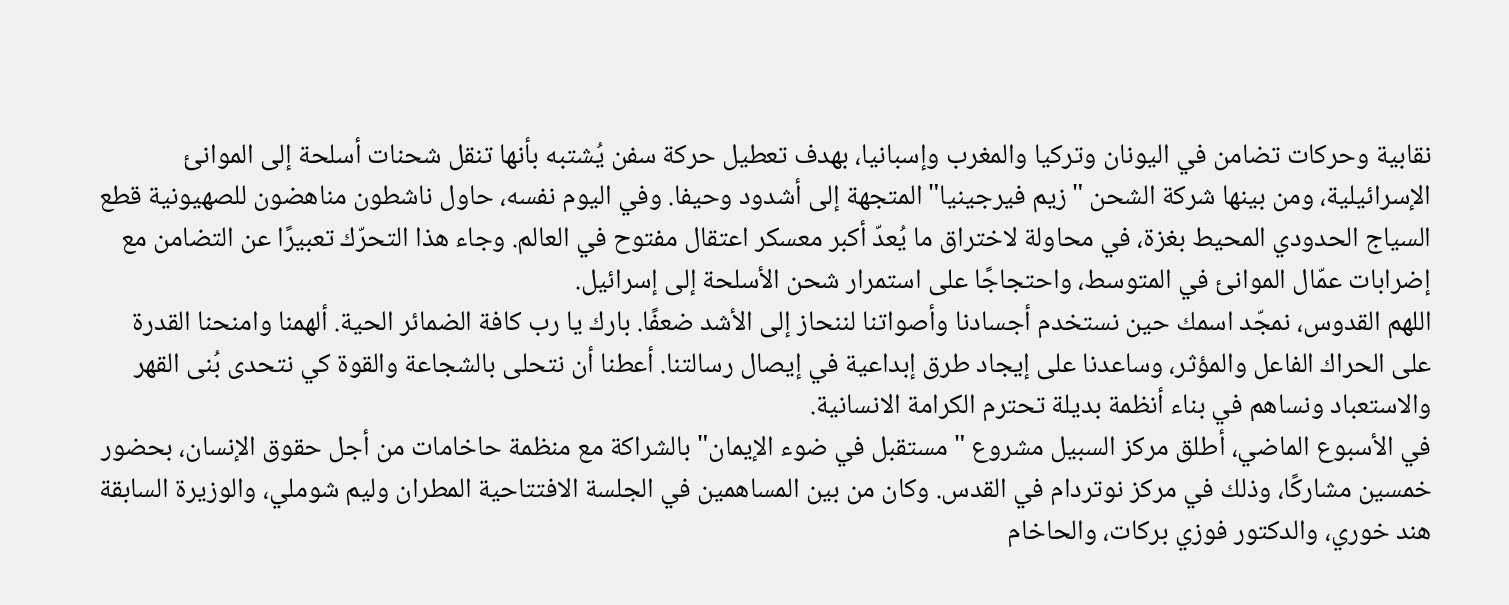نقابية وحركات تضامن في اليونان وتركيا والمغرب وإسبانيا، بهدف تعطيل حركة سفن يُشتبه بأنها تنقل شحنات أسلحة إلى الموانئ الإسرائيلية، ومن بينها شركة الشحن "زيم فيرجينيا" المتجهة إلى أشدود وحيفا. وفي اليوم نفسه، حاول ناشطون مناهضون للصهيونية قطع السياج الحدودي المحيط بغزة، في محاولة لاختراق ما يُعدّ أكبر معسكر اعتقال مفتوح في العالم. وجاء هذا التحرّك تعبيرًا عن التضامن مع إضرابات عمّال الموانئ في المتوسط، واحتجاجًا على استمرار شحن الأسلحة إلى إسرائيل.
اللهم القدوس، نمجّد اسمك حين نستخدم أجسادنا وأصواتنا لننحاز إلى الأشد ضعفًا. بارك يا رب كافة الضمائر الحية. ألهمنا وامنحنا القدرة على الحراك الفاعل والمؤثر، وساعدنا على إيجاد طرق إبداعية في إيصال رسالتنا. أعطنا أن نتحلى بالشجاعة والقوة كي نتحدى بُنى القهر والاستعباد ونساهم في بناء أنظمة بديلة تحترم الكرامة الانسانية.
في الأسبوع الماضي، أطلق مركز السبيل مشروع "مستقبل في ضوء الإيمان" بالشراكة مع منظمة حاخامات من أجل حقوق الإنسان، بحضور خمسين مشاركًا، وذلك في مركز نوتردام في القدس. وكان من بين المساهمين في الجلسة الافتتاحية المطران وليم شوملي، والوزيرة السابقة هند خوري، والدكتور فوزي بركات، والحاخام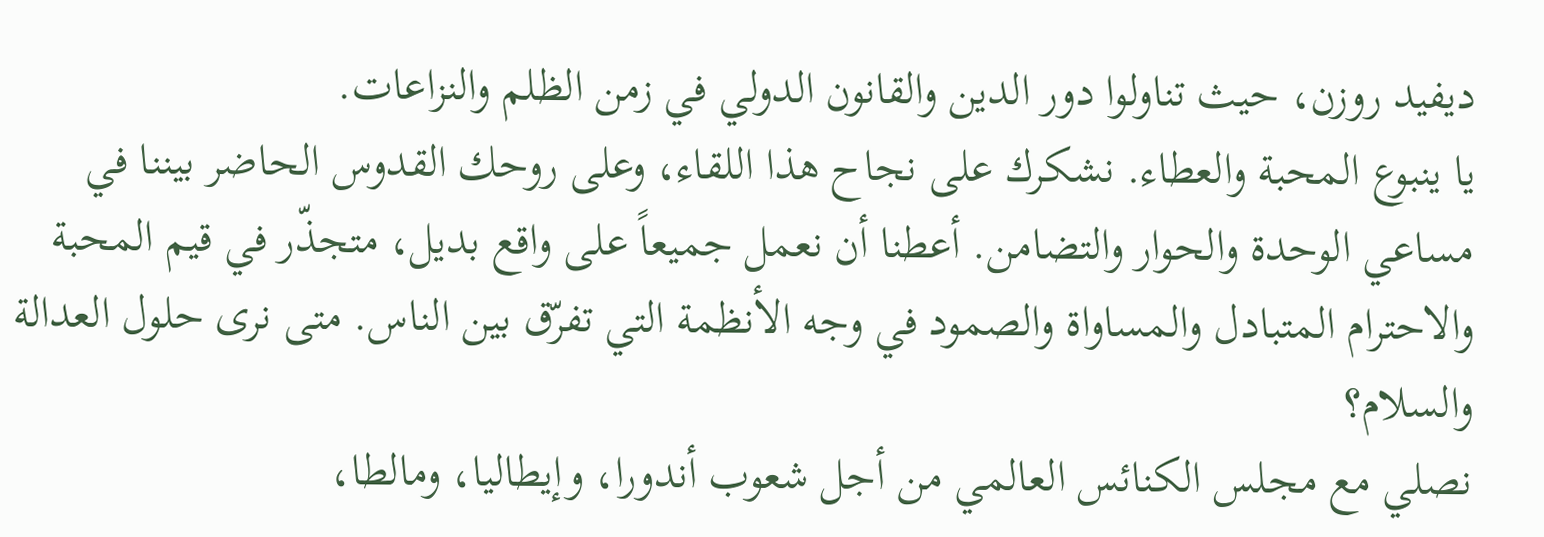ديفيد روزن، حيث تناولوا دور الدين والقانون الدولي في زمن الظلم والنزاعات.
يا ينبوع المحبة والعطاء. نشكرك على نجاح هذا اللقاء، وعلى روحك القدوس الحاضر بيننا في مساعي الوحدة والحوار والتضامن. أعطنا أن نعمل جميعاً على واقع بديل، متجذّر في قيم المحبة والاحترام المتبادل والمساواة والصمود في وجه الأنظمة التي تفرّق بين الناس. متى نرى حلول العدالة والسلام؟
نصلي مع مجلس الكنائس العالمي من أجل شعوب أندورا، وإيطاليا، ومالطا،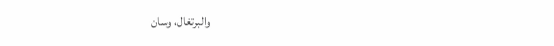والبرتغال، وسان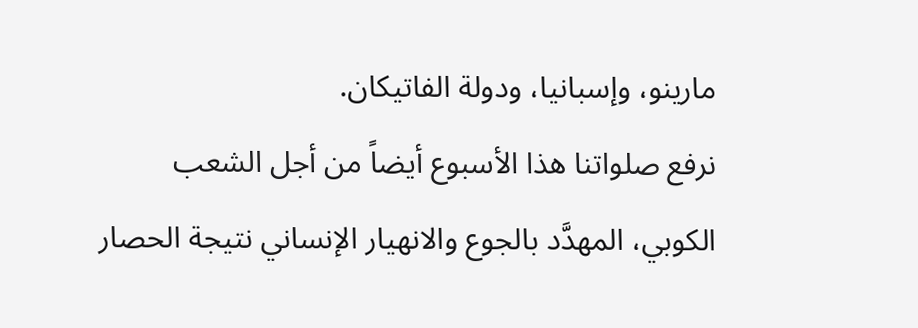مارينو، وإسبانيا، ودولة الفاتيكان.
نرفع صلواتنا هذا الأسبوع أيضاً من أجل الشعب الكوبي، المهدَّد بالجوع والانهيار الإنساني نتيجة الحصار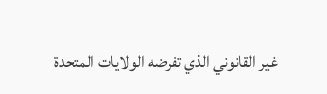غير القانوني الذي تفرضه الولايات المتحدة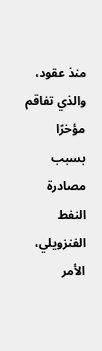منذ عقود، والذي تفاقم مؤخرًا بسبب مصادرة النفط الفنزويلي، الأمر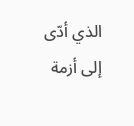الذي أدّى إلى أزمة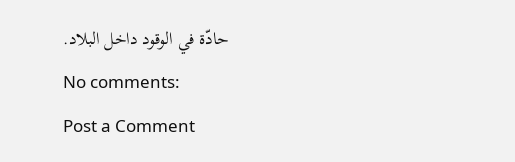حادّة في الوقود داخل البلاد.
No comments:
Post a Comment